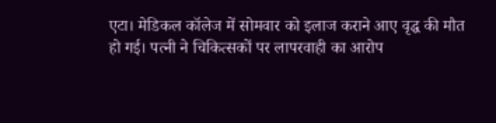एटा। मेडिकल कॉलेज में सोमवार को इलाज कराने आए वृद्ध की मौत हो गई। पत्नी ने चिकित्सकों पर लापरवाही का आरोप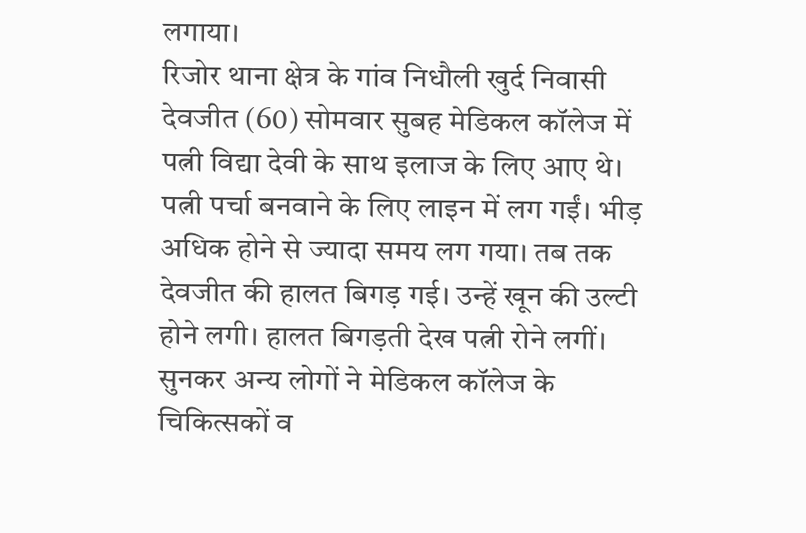लगाया।
रिजोर थाना क्षेत्र के गांव निधौली खुर्द निवासी देवजीत (60) सोमवार सुबह मेडिकल कॉलेज में पत्नी विद्या देवी के साथ इलाज के लिए आए थे। पत्नी पर्चा बनवाने के लिए लाइन में लग गईं। भीड़ अधिक होने से ज्यादा समय लग गया। तब तक देवजीत की हालत बिगड़ गई। उन्हें खून की उल्टी होने लगी। हालत बिगड़ती देख पत्नी रोने लगीं। सुनकर अन्य लोगों ने मेडिकल कॉलेज के चिकित्सकों व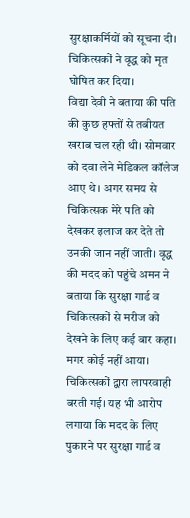सुरक्षाकर्मियों को सूचना दी। चिकित्सकों ने वृद्ध को मृत घोषित कर दिया।
विद्या देवी ने बताया की पति की कुछ हफ्तों से तबीयत खराब चल रही थी। सोमवार को दवा लेने मेडिकल कॉलेज आए थे। अगर समय से चिकित्सक मेरे पति को देखकर इलाज कर देते तो उनकी जान नहीं जाती। वृद्ध की मदद को पहुंचे अमन ने बताया कि सुरक्षा गार्ड व चिकित्सकों से मरीज को देखने के लिए कई बार कहा। मगर कोई नहीं आया। चिकित्सकों द्वारा लापरवाही बरती गई। यह भी आरोप लगाया कि मदद के लिए पुकारने पर सुरक्षा गार्ड व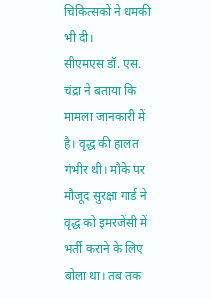चिकित्सकों ने धमकी भी दी।
सीएमएस डॉ. एस. चंद्रा ने बताया कि मामला जानकारी में है। वृद्ध की हालत गंभीर थी। मौके पर मौजूद सुरक्षा गार्ड ने वृद्ध को इमरजेंसी में भर्ती कराने के लिए बोला था। तब तक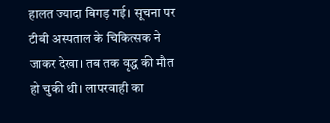हालत ज्यादा बिगड़ गई। सूचना पर टीबी अस्पताल के चिकित्सक ने जाकर देखा। तब तक वृद्ध की मौत हो चुकी थी। लापरवाही का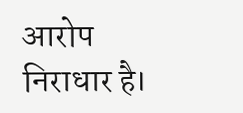आरोप निराधार है।